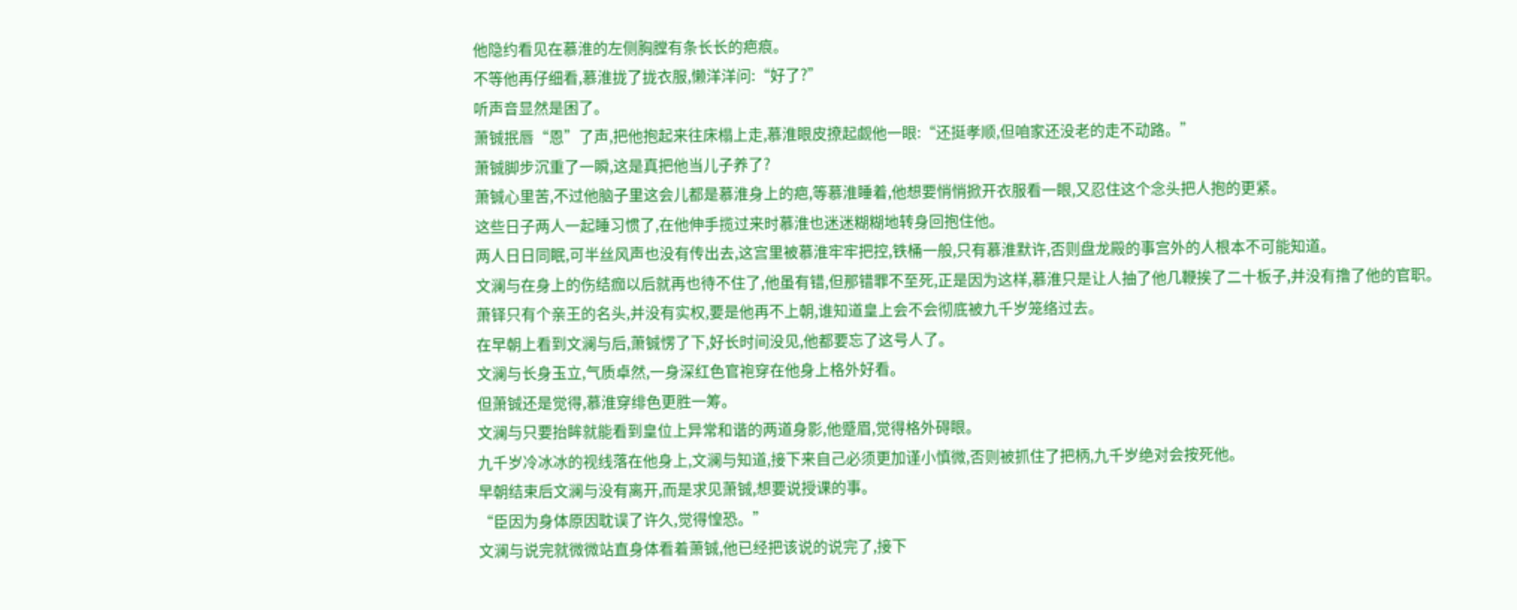他隐约看见在慕淮的左侧胸膛有条长长的疤痕。
不等他再仔细看,慕淮拢了拢衣服,懒洋洋问:“好了?”
听声音显然是困了。
萧铖抿唇“恩”了声,把他抱起来往床榻上走,慕淮眼皮撩起觑他一眼:“还挺孝顺,但咱家还没老的走不动路。”
萧铖脚步沉重了一瞬,这是真把他当儿子养了?
萧铖心里苦,不过他脑子里这会儿都是慕淮身上的疤,等慕淮睡着,他想要悄悄掀开衣服看一眼,又忍住这个念头把人抱的更紧。
这些日子两人一起睡习惯了,在他伸手揽过来时慕淮也迷迷糊糊地转身回抱住他。
两人日日同眠,可半丝风声也没有传出去,这宫里被慕淮牢牢把控,铁桶一般,只有慕淮默许,否则盘龙殿的事宫外的人根本不可能知道。
文澜与在身上的伤结痂以后就再也待不住了,他虽有错,但那错罪不至死,正是因为这样,慕淮只是让人抽了他几鞭挨了二十板子,并没有撸了他的官职。
萧铎只有个亲王的名头,并没有实权,要是他再不上朝,谁知道皇上会不会彻底被九千岁笼络过去。
在早朝上看到文澜与后,萧铖愣了下,好长时间没见,他都要忘了这号人了。
文澜与长身玉立,气质卓然,一身深红色官袍穿在他身上格外好看。
但萧铖还是觉得,慕淮穿绯色更胜一筹。
文澜与只要抬眸就能看到皇位上异常和谐的两道身影,他蹙眉,觉得格外碍眼。
九千岁冷冰冰的视线落在他身上,文澜与知道,接下来自己必须更加谨小慎微,否则被抓住了把柄,九千岁绝对会按死他。
早朝结束后文澜与没有离开,而是求见萧铖,想要说授课的事。
“臣因为身体原因耽误了许久,觉得惶恐。”
文澜与说完就微微站直身体看着萧铖,他已经把该说的说完了,接下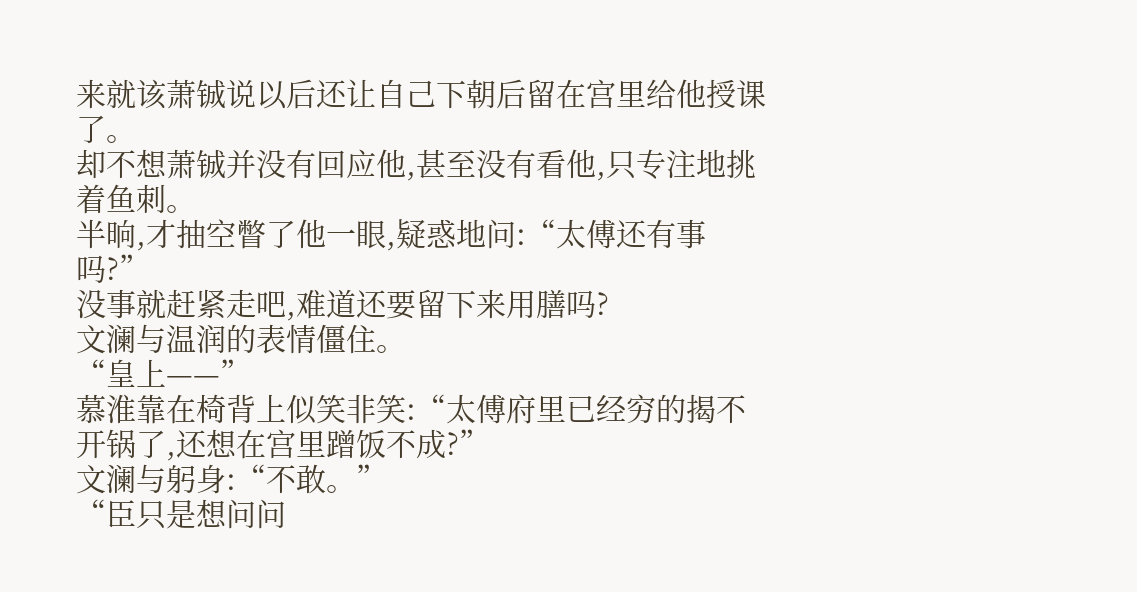来就该萧铖说以后还让自己下朝后留在宫里给他授课了。
却不想萧铖并没有回应他,甚至没有看他,只专注地挑着鱼刺。
半晌,才抽空瞥了他一眼,疑惑地问:“太傅还有事吗?”
没事就赶紧走吧,难道还要留下来用膳吗?
文澜与温润的表情僵住。
“皇上——”
慕淮靠在椅背上似笑非笑:“太傅府里已经穷的揭不开锅了,还想在宫里蹭饭不成?”
文澜与躬身:“不敢。”
“臣只是想问问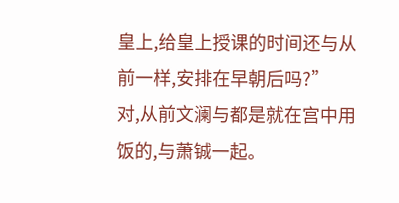皇上,给皇上授课的时间还与从前一样,安排在早朝后吗?”
对,从前文澜与都是就在宫中用饭的,与萧铖一起。